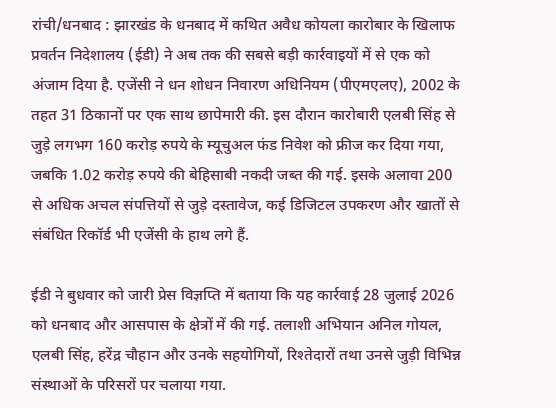रांची/धनबाद : झारखंड के धनबाद में कथित अवैध कोयला कारोबार के खिलाफ प्रवर्तन निदेशालय (ईडी) ने अब तक की सबसे बड़ी कार्रवाइयों में से एक को अंजाम दिया है. एजेंसी ने धन शोधन निवारण अधिनियम (पीएमएलए), 2002 के तहत 31 ठिकानों पर एक साथ छापेमारी की. इस दौरान कारोबारी एलबी सिंह से जुड़े लगभग 160 करोड़ रुपये के म्यूचुअल फंड निवेश को फ्रीज कर दिया गया, जबकि 1.02 करोड़ रुपये की बेहिसाबी नकदी जब्त की गई. इसके अलावा 200 से अधिक अचल संपत्तियों से जुड़े दस्तावेज, कई डिजिटल उपकरण और खातों से संबंधित रिकॉर्ड भी एजेंसी के हाथ लगे हैं.

ईडी ने बुधवार को जारी प्रेस विज्ञप्ति में बताया कि यह कार्रवाई 28 जुलाई 2026 को धनबाद और आसपास के क्षेत्रों में की गई. तलाशी अभियान अनिल गोयल, एलबी सिंह, हरेंद्र चौहान और उनके सहयोगियों, रिश्तेदारों तथा उनसे जुड़ी विभिन्न संस्थाओं के परिसरों पर चलाया गया.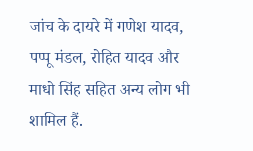जांच के दायरे में गणेश यादव, पप्पू मंडल, रोहित यादव और माधो सिंह सहित अन्य लोग भी शामिल हैं.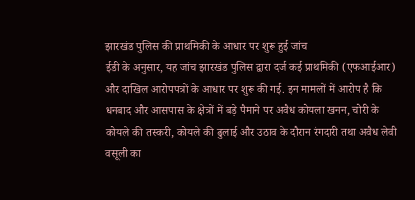झारखंड पुलिस की प्राथमिकी के आधार पर शुरू हुई जांच
ईडी के अनुसार, यह जांच झारखंड पुलिस द्वारा दर्ज कई प्राथमिकी (एफआईआर) और दाखिल आरोपपत्रों के आधार पर शुरू की गई. इन मामलों में आरोप है कि धनबाद और आसपास के क्षेत्रों में बड़े पैमाने पर अवैध कोयला खनन, चोरी के कोयले की तस्करी, कोयले की ढुलाई और उठाव के दौरान रंगदारी तथा अवैध लेवी वसूली का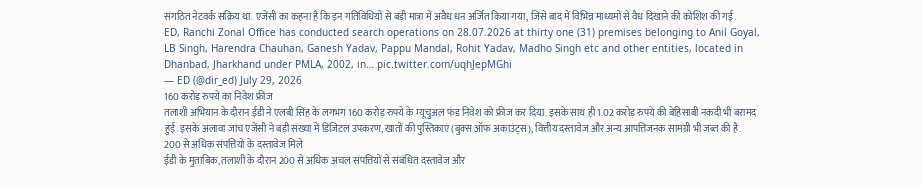संगठित नेटवर्क सक्रिय था. एजेंसी का कहना है कि इन गतिविधियों से बड़ी मात्रा में अवैध धन अर्जित किया गया, जिसे बाद में विभिन्न माध्यमों से वैध दिखाने की कोशिश की गई.
ED, Ranchi Zonal Office has conducted search operations on 28.07.2026 at thirty one (31) premises belonging to Anil Goyal, LB Singh, Harendra Chauhan, Ganesh Yadav, Pappu Mandal, Rohit Yadav, Madho Singh etc and other entities, located in Dhanbad, Jharkhand under PMLA, 2002, in… pic.twitter.com/uqhJepMGhi
— ED (@dir_ed) July 29, 2026
160 करोड़ रुपये का निवेश फ्रीज
तलाशी अभियान के दौरान ईडी ने एलबी सिंह के लगभग 160 करोड़ रुपये के म्यूचुअल फंड निवेश को फ्रीज कर दिया. इसके साथ ही 1.02 करोड़ रुपये की बेहिसाबी नकदी भी बरामद हुई. इसके अलावा जांच एजेंसी ने बड़ी संख्या में डिजिटल उपकरण, खातों की पुस्तिकाएं (बुक्स ऑफ अकाउंट्स), वित्तीय दस्तावेज और अन्य आपत्तिजनक सामग्री भी जब्त की है.
200 से अधिक संपत्तियों के दस्तावेज मिले
ईडी के मुताबिक, तलाशी के दौरान 200 से अधिक अचल संपत्तियों से संबंधित दस्तावेज और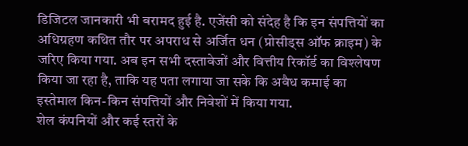डिजिटल जानकारी भी बरामद हुई है. एजेंसी को संदेह है कि इन संपत्तियों का अधिग्रहण कथित तौर पर अपराध से अर्जित धन (प्रोसीड्स ऑफ क्राइम) के जरिए किया गया. अब इन सभी दस्तावेजों और वित्तीय रिकॉर्ड का विश्लेषण किया जा रहा है, ताकि यह पता लगाया जा सके कि अवैध कमाई का इस्तेमाल किन-किन संपत्तियों और निवेशों में किया गया.
शेल कंपनियों और कई स्तरों के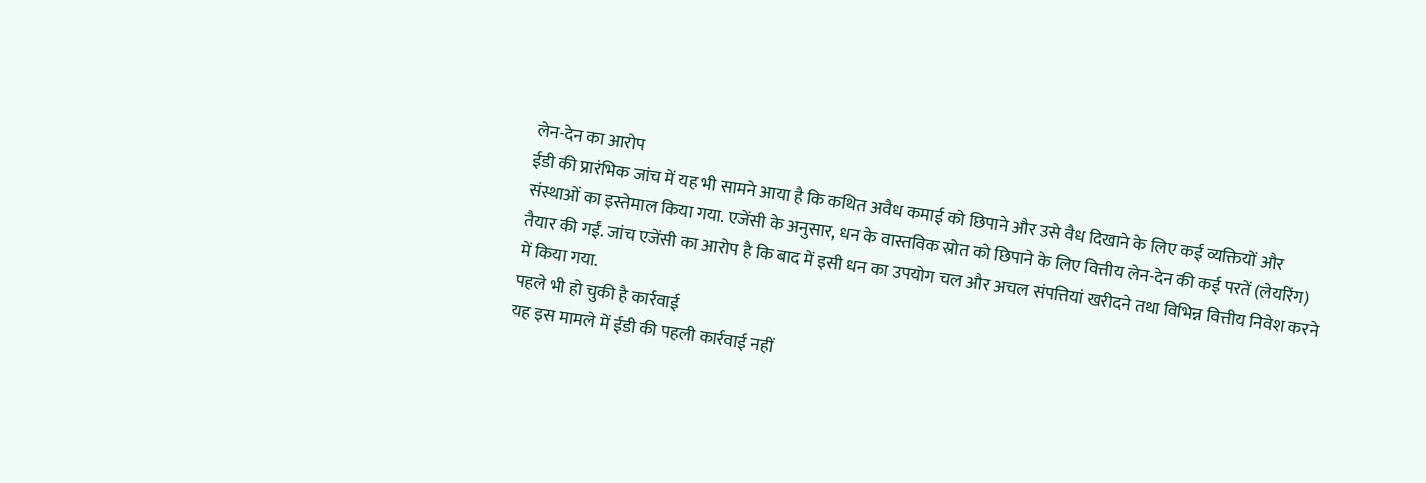लेन-देन का आरोप
ईडी की प्रारंभिक जांच में यह भी सामने आया है कि कथित अवैध कमाई को छिपाने और उसे वैध दिखाने के लिए कई व्यक्तियों और संस्थाओं का इस्तेमाल किया गया. एजेंसी के अनुसार, धन के वास्तविक स्रोत को छिपाने के लिए वित्तीय लेन-देन की कई परतें (लेयरिंग) तैयार की गईं. जांच एजेंसी का आरोप है कि बाद में इसी धन का उपयोग चल और अचल संपत्तियां खरीदने तथा विभिन्न वित्तीय निवेश करने में किया गया.
पहले भी हो चुकी है कार्रवाई
यह इस मामले में ईडी की पहली कार्रवाई नहीं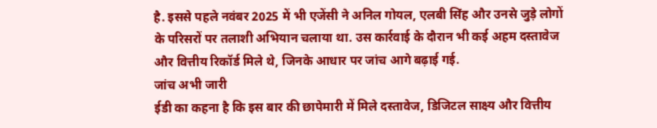है. इससे पहले नवंबर 2025 में भी एजेंसी ने अनिल गोयल, एलबी सिंह और उनसे जुड़े लोगों के परिसरों पर तलाशी अभियान चलाया था. उस कार्रवाई के दौरान भी कई अहम दस्तावेज और वित्तीय रिकॉर्ड मिले थे, जिनके आधार पर जांच आगे बढ़ाई गई.
जांच अभी जारी
ईडी का कहना है कि इस बार की छापेमारी में मिले दस्तावेज, डिजिटल साक्ष्य और वित्तीय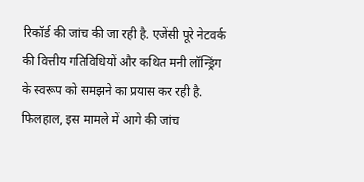रिकॉर्ड की जांच की जा रही है. एजेंसी पूरे नेटवर्क की वित्तीय गतिविधियों और कथित मनी लॉन्ड्रिंग के स्वरूप को समझने का प्रयास कर रही है.
फिलहाल, इस मामले में आगे की जांच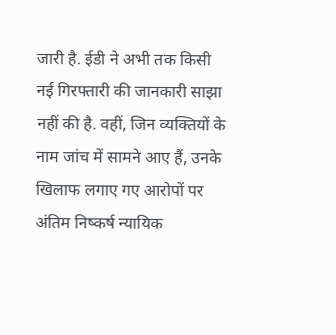जारी है. ईडी ने अभी तक किसी नई गिरफ्तारी की जानकारी साझा नहीं की है. वहीं, जिन व्यक्तियों के नाम जांच में सामने आए हैं, उनके खिलाफ लगाए गए आरोपों पर अंतिम निष्कर्ष न्यायिक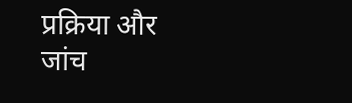प्रक्रिया और जांच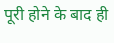पूरी होने के बाद ही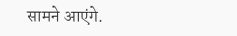सामने आएंगे.